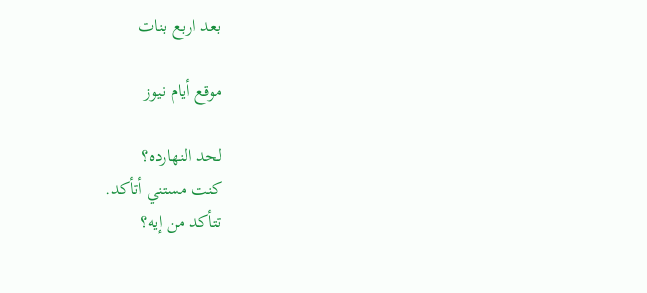بعد اربع بنات

موقع أيام نيوز

لحد النهارده؟
كنت مستني أتأكد.
تتأكد من إيه؟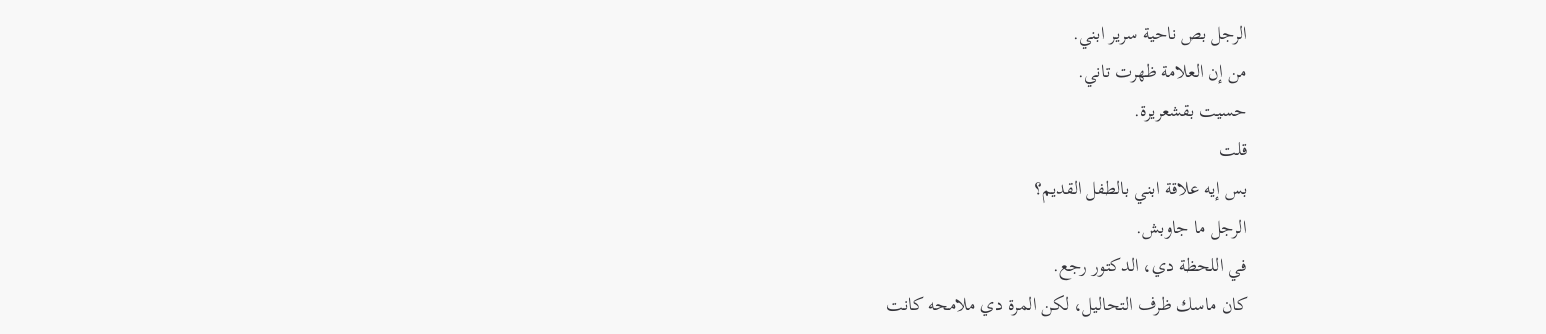الرجل بص ناحية سرير ابني.
من إن العلامة ظهرت تاني.
حسيت بقشعريرة.
قلت
بس إيه علاقة ابني بالطفل القديم؟
الرجل ما جاوبش.
في اللحظة دي، الدكتور رجع.
كان ماسك ظرف التحاليل، لكن المرة دي ملامحه كانت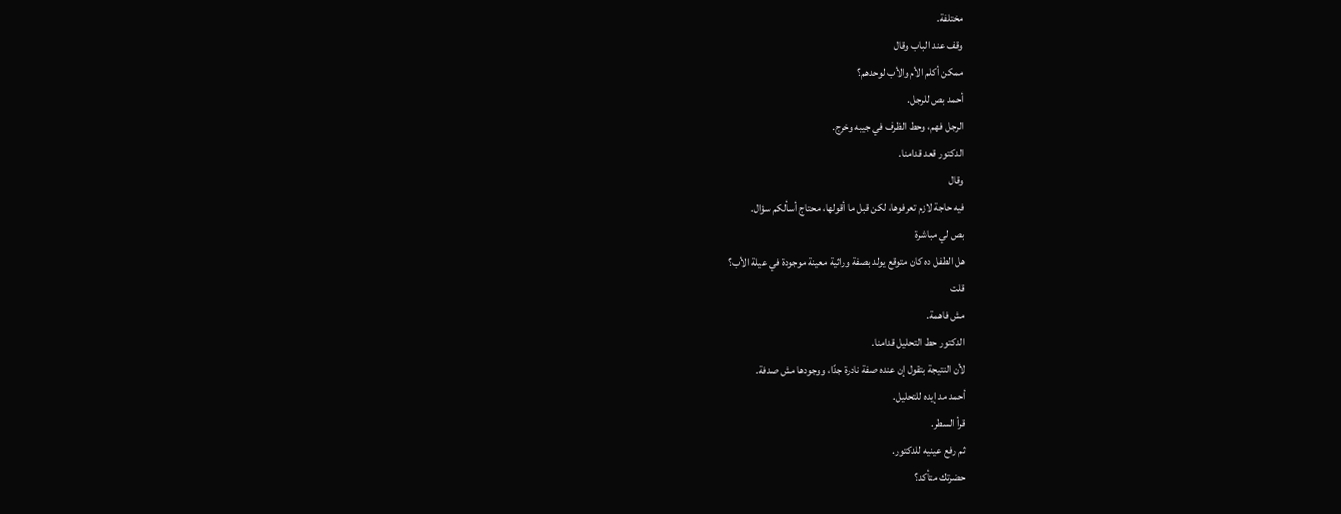مختلفة.
وقف عند الباب وقال
ممكن أكلم الأم والأب لوحدهم؟
أحمد بص للرجل.
الرجل فهم، وحط الظرف في جيبه وخرج.
الدكتور قعد قدامنا.
وقال
فيه حاجة لازم تعرفوها، لكن قبل ما أقولها، محتاج أسألكم سؤال.
بص لي مباشرة
هل الطفل ده كان متوقع يولد بصفة وراثية معينة موجودة في عيلة الأب؟
قلت
مش فاهمة.
الدكتور حط التحليل قدامنا.
لأن النتيجة بتقول إن عنده صفة نادرة جدًا، ووجودها مش صدفة.
أحمد مد إيده للتحليل.
قرأ السطر.
ثم رفع عينيه للدكتور.
حضرتك متأكد؟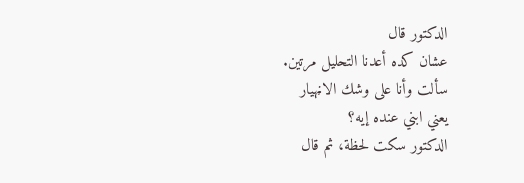الدكتور قال
عشان كده أعدنا التحليل مرتين.
سألت وأنا على وشك الاڼهيار
يعني ابني عنده إيه؟
الدكتور سكت لحظة، ثم قال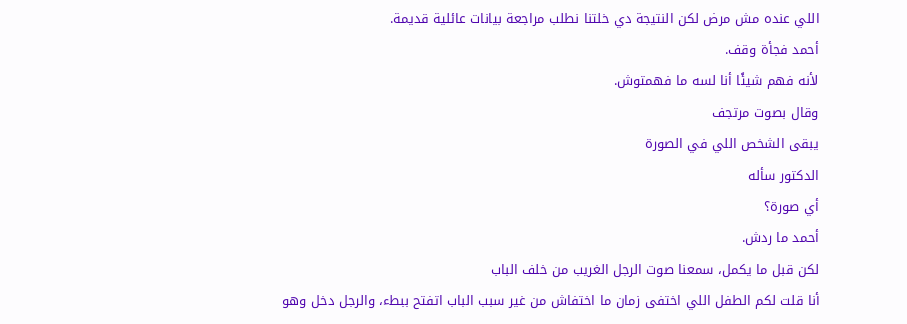اللي عنده مش مرض لكن النتيجة دي خلتنا نطلب مراجعة بيانات عائلية قديمة.
أحمد فجأة وقف.
لأنه فهم شيئًا أنا لسه ما فهمتوش.
وقال بصوت مرتجف
يبقى الشخص اللي في الصورة
الدكتور سأله
أي صورة؟
أحمد ما ردش.
لكن قبل ما يكمل، سمعنا صوت الرجل الغريب من خلف الباب
أنا قلت لكم الطفل اللي اختفى زمان ما اختفاش من غير سبب الباب اتفتح ببطء، والرجل دخل وهو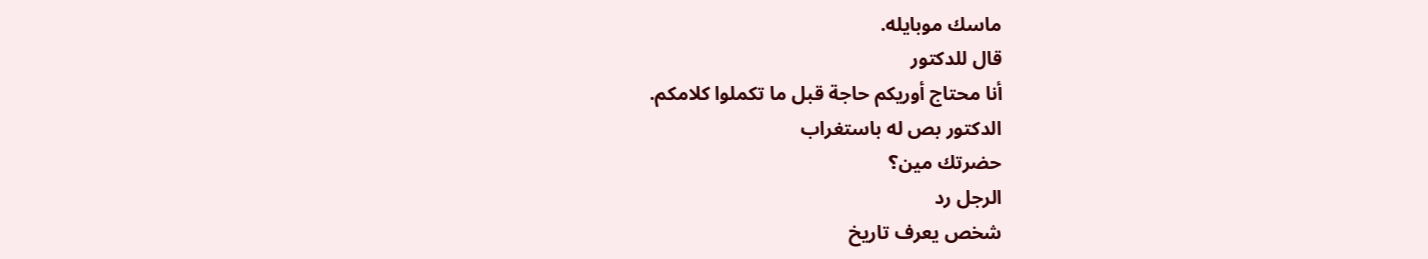ماسك موبايله.
قال للدكتور
أنا محتاج أوريكم حاجة قبل ما تكملوا كلامكم.
الدكتور بص له باستغراب
حضرتك مين؟
الرجل رد
شخص يعرف تاريخ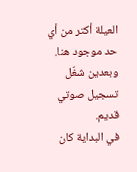العيلة أكتر من أي حد موجود هنا.
وبعدين شغّل تسجيل صوتي قديم.
في البداية كان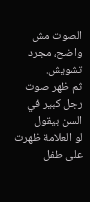الصوت مش واضح، مجرد تشويش.
ثم ظهر صوت رجل كبير في السن بيقول
لو العلامة ظهرت على طفل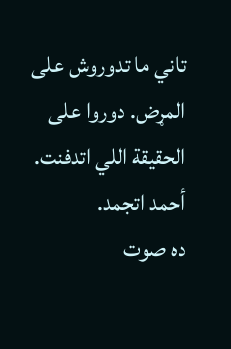تاني ما تدوروش على المړض. دوروا على الحقيقة اللي اتدفنت.
أحمد اتجمد.
ده صوت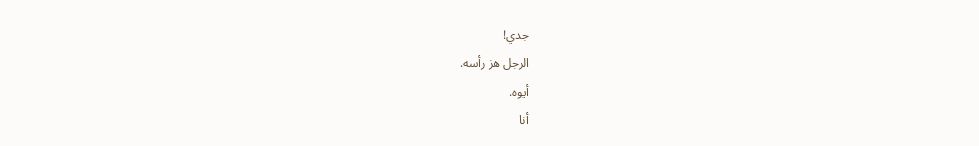جدي!
الرجل هز رأسه.
أيوه.
أنا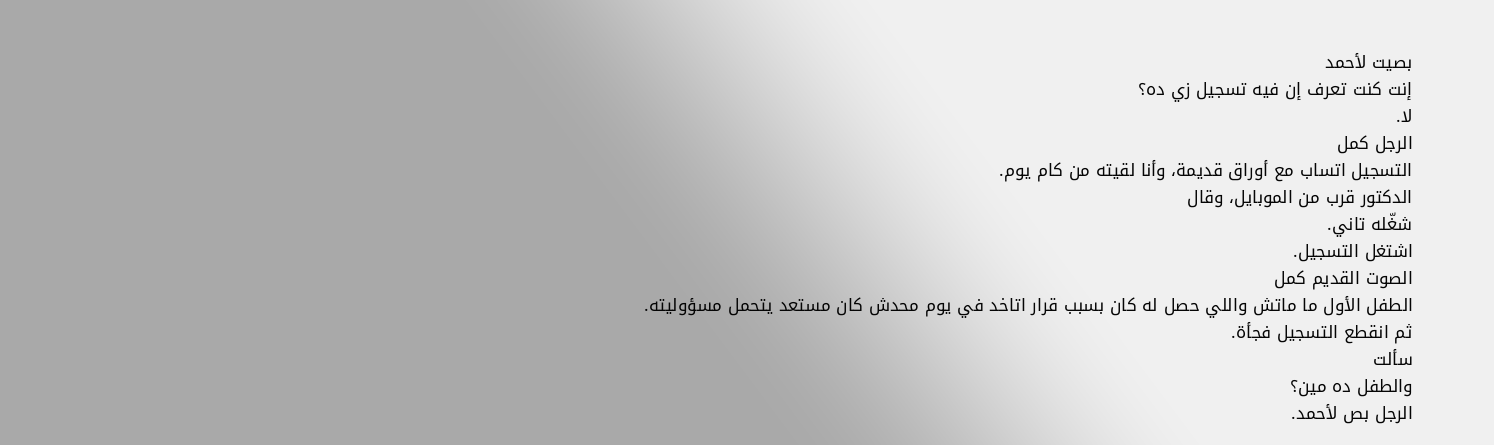بصيت لأحمد
إنت كنت تعرف إن فيه تسجيل زي ده؟
لا.
الرجل كمل
التسجيل اتساب مع أوراق قديمة، وأنا لقيته من كام يوم.
الدكتور قرب من الموبايل، وقال
شغّله تاني.
اشتغل التسجيل.
الصوت القديم كمل
الطفل الأول ما ماتش واللي حصل له كان بسبب قرار اتاخد في يوم محدش كان مستعد يتحمل مسؤوليته.
ثم انقطع التسجيل فجأة.
سألت
والطفل ده مين؟
الرجل بص لأحمد.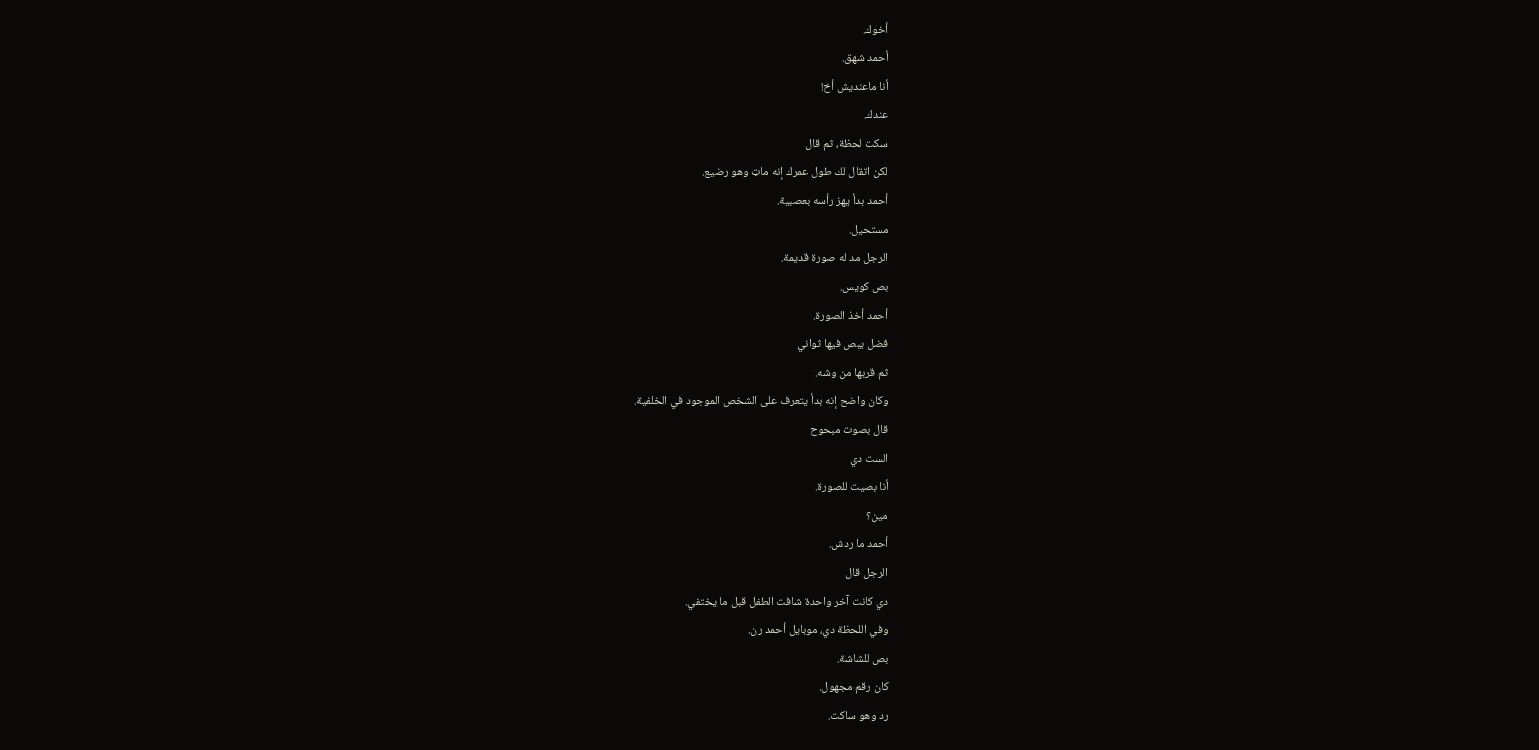أخوك.
أحمد شهق.
أنا ماعنديش أخ!
عندك.
سكت لحظة، ثم قال
لكن اتقال لك طول عمرك إنه ماټ وهو رضيع.
أحمد بدأ يهز رأسه بعصبية.
مستحيل.
الرجل مد له صورة قديمة.
بص كويس.
أحمد أخذ الصورة.
فضل يبص فيها ثواني
ثم قربها من وشه.
وكان واضح إنه بدأ يتعرف على الشخص الموجود في الخلفية.
قال بصوت مبحوح
الست دي
أنا بصيت للصورة.
مين؟
أحمد ما ردش.
الرجل قال
دي كانت آخر واحدة شافت الطفل قبل ما يختفي.
وفي اللحظة دي، موبايل أحمد رن.
بص للشاشة.
كان رقم مجهول.
رد وهو ساكت.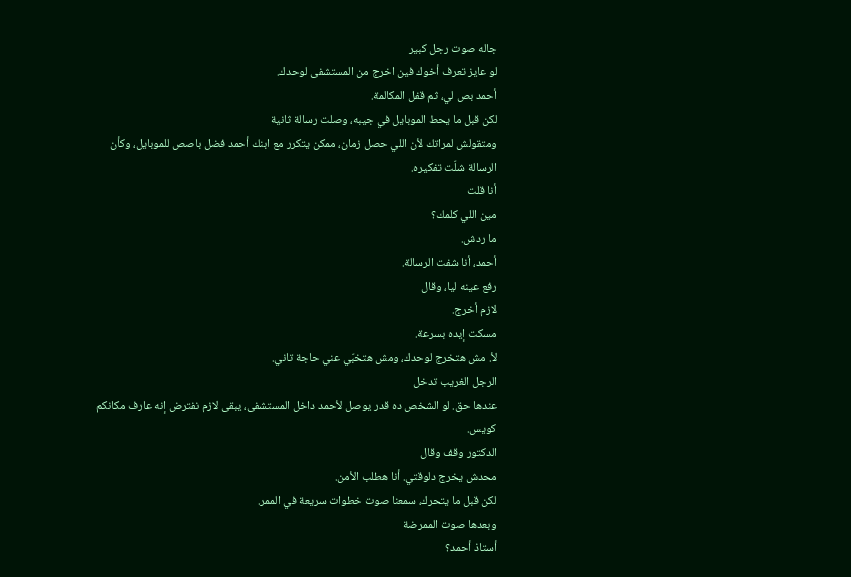جاله صوت رجل كبير
لو عايز تعرف أخوك فين اخرج من المستشفى لوحدك.
أحمد بص لي، ثم قفل المكالمة.
لكن قبل ما يحط الموبايل في جيبه، وصلت رسالة ثانية
ومتقولش لمراتك لأن اللي حصل زمان، ممكن يتكرر مع ابنك أحمد فضل باصص للموبايل، وكأن الرسالة شلّت تفكيره.
أنا قلت
مين اللي كلمك؟
ما ردش.
أحمد، أنا شفت الرسالة.
رفع عينه ليا، وقال
لازم أخرج.
مسكت إيده بسرعة.
لأ. مش هتخرج لوحدك، ومش هتخبّي عني حاجة تاني.
الرجل الغريب تدخل
عندها حق. لو الشخص ده قدر يوصل لأحمد داخل المستشفى، يبقى لازم نفترض إنه عارف مكانكم كويس.
الدكتور وقف وقال
محدش يخرج دلوقتي. أنا هطلب الأمن.
لكن قبل ما يتحرك، سمعنا صوت خطوات سريعة في الممر.
وبعدها صوت الممرضة
أستاذ أحمد؟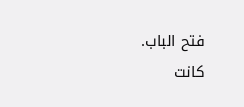فتح الباب.
كانت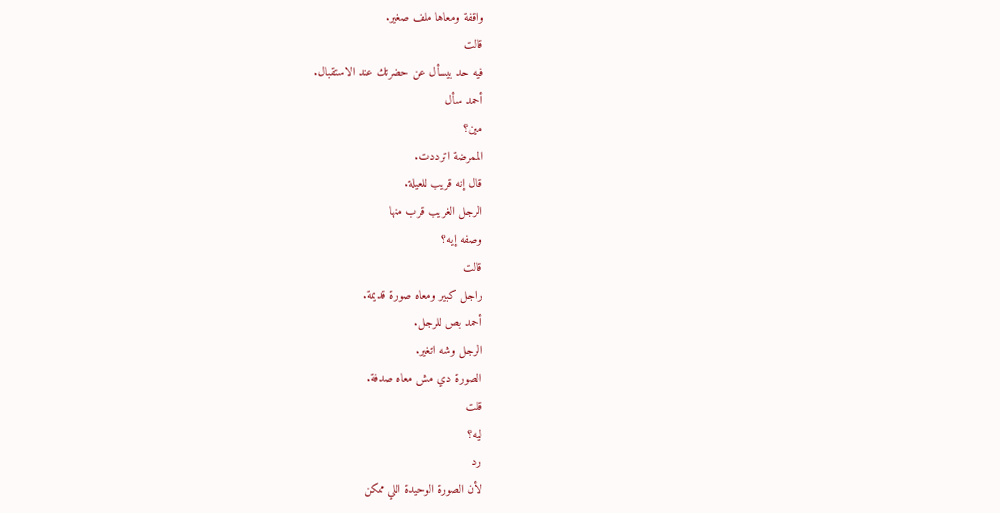واقفة ومعاها ملف صغير.
قالت
فيه حد بيسأل عن حضرتك عند الاستقبال.
أحمد سأل
مين؟
الممرضة اترددت.
قال إنه قريب للعيلة.
الرجل الغريب قرب منها
وصفه إيه؟
قالت
راجل كبير ومعاه صورة قديمة.
أحمد بص للرجل.
الرجل وشه اتغير.
الصورة دي مش معاه صدفة.
قلت
ليه؟
رد
لأن الصورة الوحيدة اللي ممكن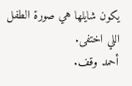يكون شايلها هي صورة الطفل اللي اختفى.
أحمد وقف.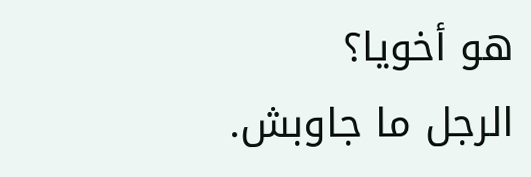هو أخويا؟
الرجل ما جاوبش.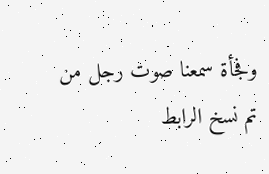وفجأة سمعنا صوت رجل من
تم نسخ الرابط